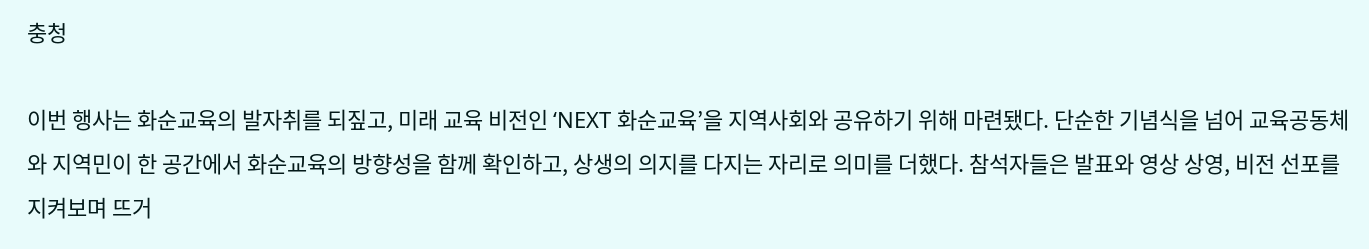충청

이번 행사는 화순교육의 발자취를 되짚고, 미래 교육 비전인 ‘NEXT 화순교육’을 지역사회와 공유하기 위해 마련됐다. 단순한 기념식을 넘어 교육공동체와 지역민이 한 공간에서 화순교육의 방향성을 함께 확인하고, 상생의 의지를 다지는 자리로 의미를 더했다. 참석자들은 발표와 영상 상영, 비전 선포를 지켜보며 뜨거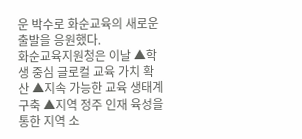운 박수로 화순교육의 새로운 출발을 응원했다.
화순교육지원청은 이날 ▲학생 중심 글로컬 교육 가치 확산 ▲지속 가능한 교육 생태계 구축 ▲지역 정주 인재 육성을 통한 지역 소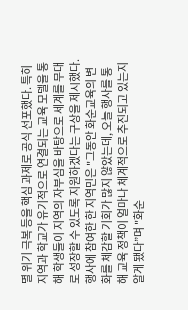멸 위기 극복 등을 핵심 과제로 공식 선포했다. 특히 지역과 학교가 유기적으로 연결되는 교육 모델을 통해 학생들이 지역의 자부심을 바탕으로 세계를 무대로 성장할 수 있도록 지원하겠다는 구상을 제시했다.
행사에 참여한 한 지역민은 "그동안 화순교육의 변화를 체감할 기회가 많지 않았는데, 오늘 행사를 통해 교육 정책이 얼마나 체계적으로 추진되고 있는지 알게 됐다”며 "화순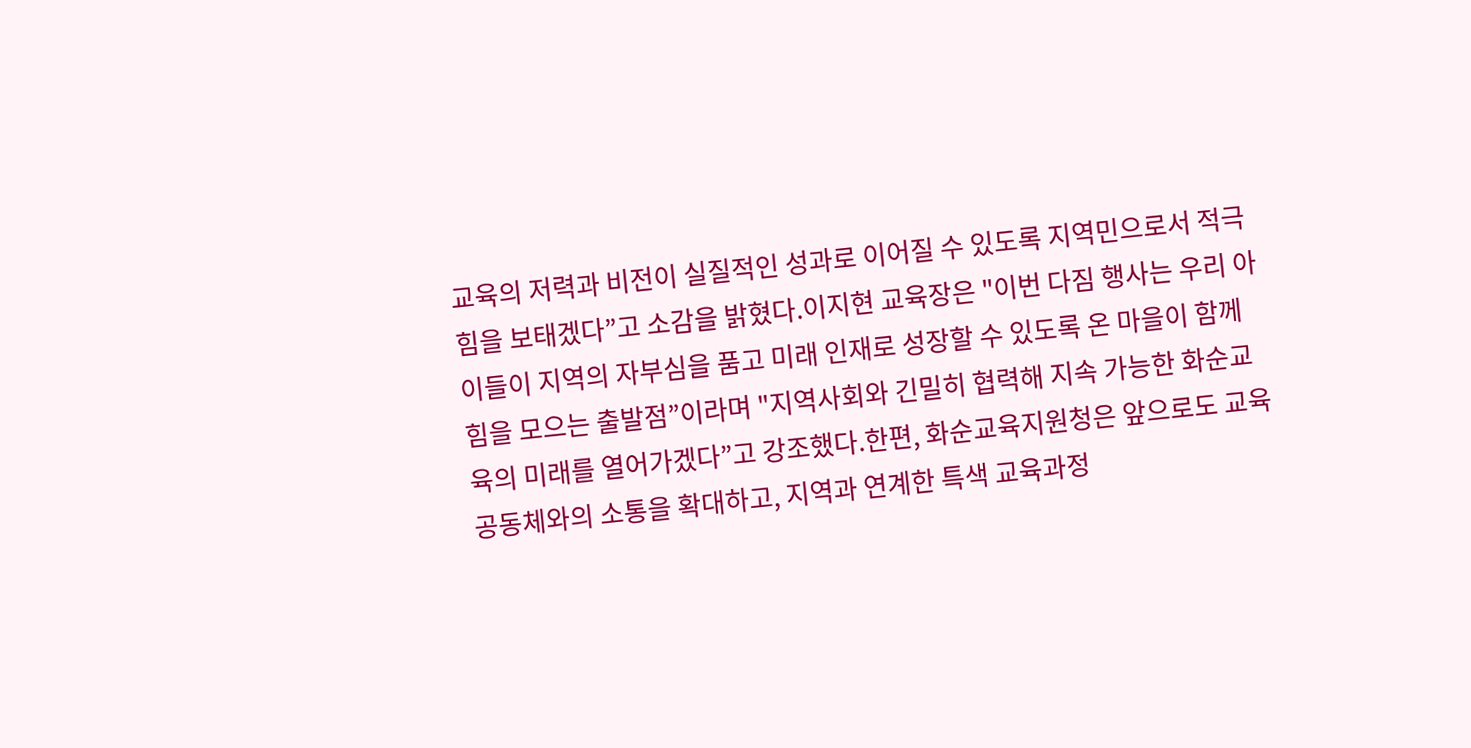교육의 저력과 비전이 실질적인 성과로 이어질 수 있도록 지역민으로서 적극 힘을 보태겠다”고 소감을 밝혔다.이지현 교육장은 "이번 다짐 행사는 우리 아이들이 지역의 자부심을 품고 미래 인재로 성장할 수 있도록 온 마을이 함께 힘을 모으는 출발점”이라며 "지역사회와 긴밀히 협력해 지속 가능한 화순교육의 미래를 열어가겠다”고 강조했다.한편, 화순교육지원청은 앞으로도 교육공동체와의 소통을 확대하고, 지역과 연계한 특색 교육과정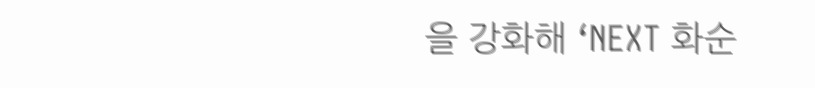을 강화해 ‘NEXT 화순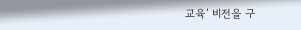교육’ 비전을 구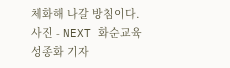체화해 나갈 방침이다.
사진 - NEXT 화순교육
성종화 기자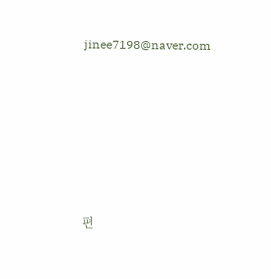jinee7198@naver.com






편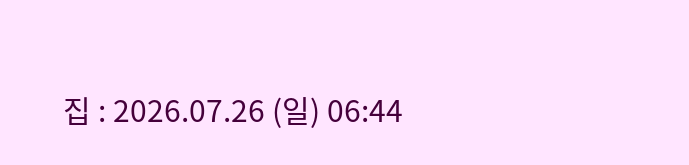집 : 2026.07.26 (일) 06:44